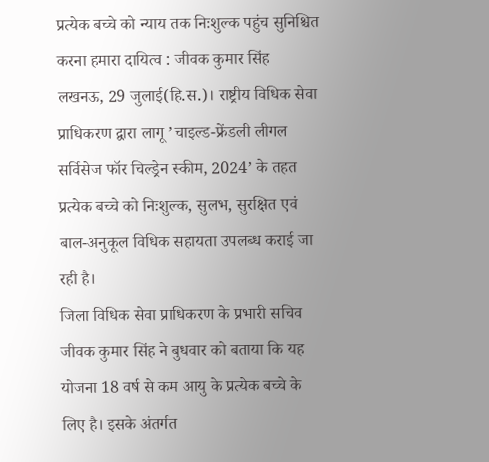प्रत्येक बच्चे को न्याय तक निःशुल्क पहुंच सुनिश्चित करना हमारा दायित्व : जीवक कुमार सिंह
लखनऊ, 29 जुलाई(हि.स.)। राष्ट्रीय विधिक सेवा प्राधिकरण द्वारा लागू ’चाइल्ड-फ्रेंडली लीगल सर्विसेज फॉर चिल्ड्रेन स्कीम, 2024’ के तहत प्रत्येक बच्चे को निःशुल्क, सुलभ, सुरक्षित एवं बाल-अनुकूल विधिक सहायता उपलब्ध कराई जा रही है।
जिला विधिक सेवा प्राधिकरण के प्रभारी सचिव जीवक कुमार सिंह ने बुधवार को बताया कि यह योजना 18 वर्ष से कम आयु के प्रत्येक बच्चे के लिए है। इसके अंतर्गत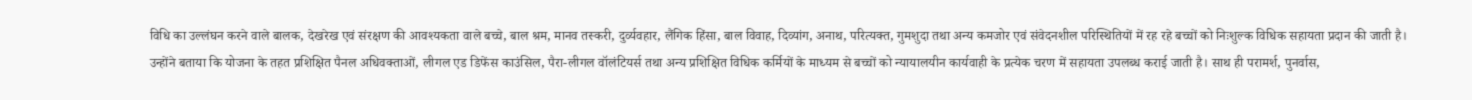विधि का उल्लंघन करने वाले बालक, देखरेख एवं संरक्षण की आवश्यकता वाले बच्चे, बाल श्रम, मानव तस्करी, दुर्व्यवहार, लैंगिक हिंसा, बाल विवाह, दिव्यांग, अनाथ, परित्यक्त, गुमशुदा तथा अन्य कमजोर एवं संवेदनशील परिस्थितियों में रह रहे बच्चों को निःशुल्क विधिक सहायता प्रदान की जाती है।
उन्होंने बताया कि योजना के तहत प्रशिक्षित पैनल अधिवक्ताओं, लीगल एड डिफेंस काउंसिल, पैरा-लीगल वॉलंटियर्स तथा अन्य प्रशिक्षित विधिक कर्मियों के माध्यम से बच्चों को न्यायालयीन कार्यवाही के प्रत्येक चरण में सहायता उपलब्ध कराई जाती है। साथ ही परामर्श, पुनर्वास,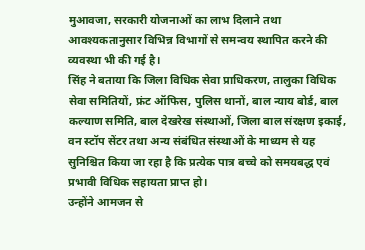मुआवजा, सरकारी योजनाओं का लाभ दिलाने तथा आवश्यकतानुसार विभिन्न विभागों से समन्वय स्थापित करने की व्यवस्था भी की गई है।
सिंह ने बताया कि जिला विधिक सेवा प्राधिकरण, तालुका विधिक सेवा समितियों, फ्रंट ऑफिस, पुलिस थानों, बाल न्याय बोर्ड, बाल कल्याण समिति, बाल देखरेख संस्थाओं, जिला बाल संरक्षण इकाई, वन स्टॉप सेंटर तथा अन्य संबंधित संस्थाओं के माध्यम से यह सुनिश्चित किया जा रहा है कि प्रत्येक पात्र बच्चे को समयबद्ध एवं प्रभावी विधिक सहायता प्राप्त हो।
उन्होंने आमजन से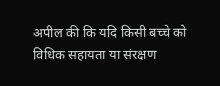अपील की कि यदि किसी बच्चे को विधिक सहायता या संरक्षण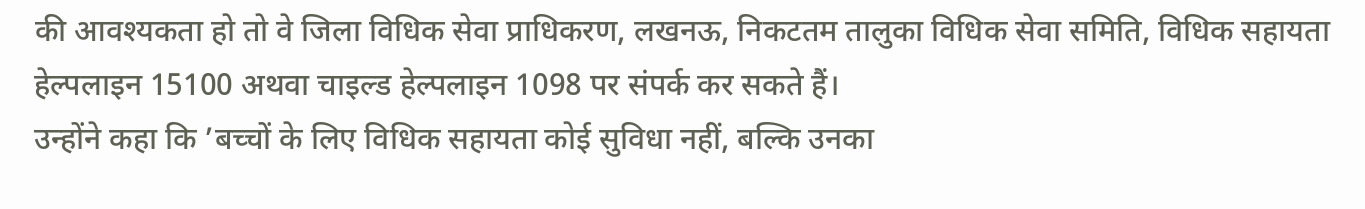की आवश्यकता हो तो वे जिला विधिक सेवा प्राधिकरण, लखनऊ, निकटतम तालुका विधिक सेवा समिति, विधिक सहायता हेल्पलाइन 15100 अथवा चाइल्ड हेल्पलाइन 1098 पर संपर्क कर सकते हैं।
उन्होंने कहा कि ’बच्चों के लिए विधिक सहायता कोई सुविधा नहीं, बल्कि उनका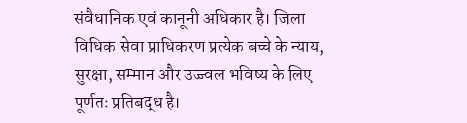संवैधानिक एवं कानूनी अधिकार है। जिला विधिक सेवा प्राधिकरण प्रत्येक बच्चे के न्याय, सुरक्षा, सम्मान और उज्ज्वल भविष्य के लिए पूर्णतः प्रतिबद्ध है।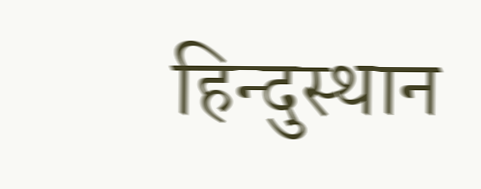हिन्दुस्थान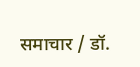समाचार / डॉ.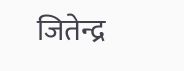जितेन्द्र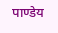पाण्डेय